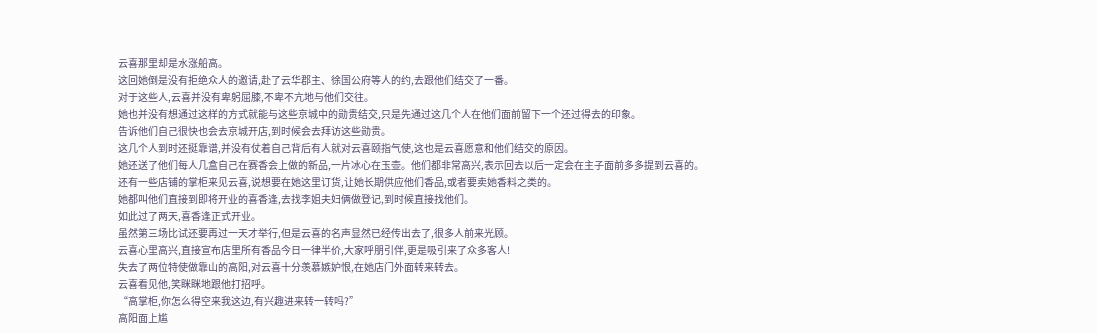云喜那里却是水涨船高。
这回她倒是没有拒绝众人的邀请,赴了云华郡主、徐国公府等人的约,去跟他们结交了一番。
对于这些人,云喜并没有卑躬屈膝,不卑不亢地与他们交往。
她也并没有想通过这样的方式就能与这些京城中的勋贵结交,只是先通过这几个人在他们面前留下一个还过得去的印象。
告诉他们自己很快也会去京城开店,到时候会去拜访这些勋贵。
这几个人到时还挺靠谱,并没有仗着自己背后有人就对云喜颐指气使,这也是云喜愿意和他们结交的原因。
她还送了他们每人几盒自己在赛香会上做的新品,一片冰心在玉壶。他们都非常高兴,表示回去以后一定会在主子面前多多提到云喜的。
还有一些店铺的掌柜来见云喜,说想要在她这里订货,让她长期供应他们香品,或者要卖她香料之类的。
她都叫他们直接到即将开业的喜香逢,去找李姐夫妇俩做登记,到时候直接找他们。
如此过了两天,喜香逢正式开业。
虽然第三场比试还要再过一天才举行,但是云喜的名声显然已经传出去了,很多人前来光顾。
云喜心里高兴,直接宣布店里所有香品今日一律半价,大家呼朋引伴,更是吸引来了众多客人!
失去了两位特使做靠山的高阳,对云喜十分羡慕嫉妒恨,在她店门外面转来转去。
云喜看见他,笑眯眯地跟他打招呼。
“高掌柜,你怎么得空来我这边,有兴趣进来转一转吗?”
高阳面上尴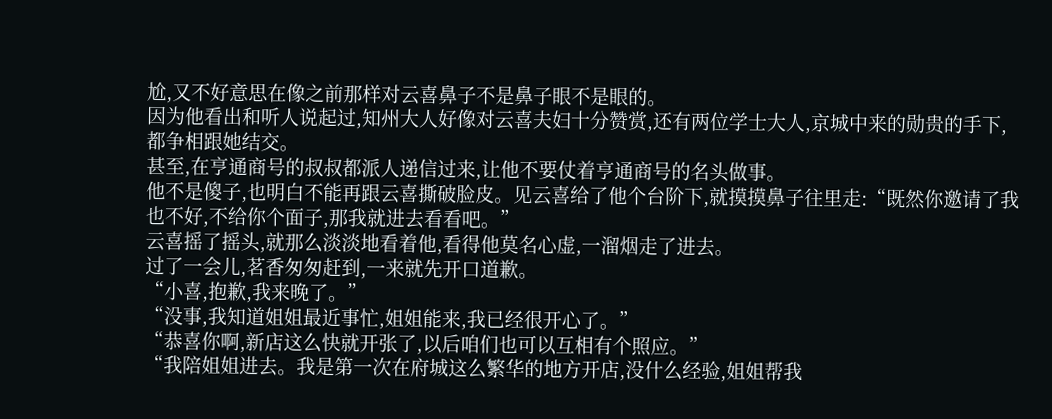尬,又不好意思在像之前那样对云喜鼻子不是鼻子眼不是眼的。
因为他看出和听人说起过,知州大人好像对云喜夫妇十分赞赏,还有两位学士大人,京城中来的勋贵的手下,都争相跟她结交。
甚至,在亨通商号的叔叔都派人递信过来,让他不要仗着亨通商号的名头做事。
他不是傻子,也明白不能再跟云喜撕破脸皮。见云喜给了他个台阶下,就摸摸鼻子往里走:“既然你邀请了我也不好,不给你个面子,那我就进去看看吧。”
云喜摇了摇头,就那么淡淡地看着他,看得他莫名心虚,一溜烟走了进去。
过了一会儿,茗香匆匆赶到,一来就先开口道歉。
“小喜,抱歉,我来晚了。”
“没事,我知道姐姐最近事忙,姐姐能来,我已经很开心了。”
“恭喜你啊,新店这么快就开张了,以后咱们也可以互相有个照应。”
“我陪姐姐进去。我是第一次在府城这么繁华的地方开店,没什么经验,姐姐帮我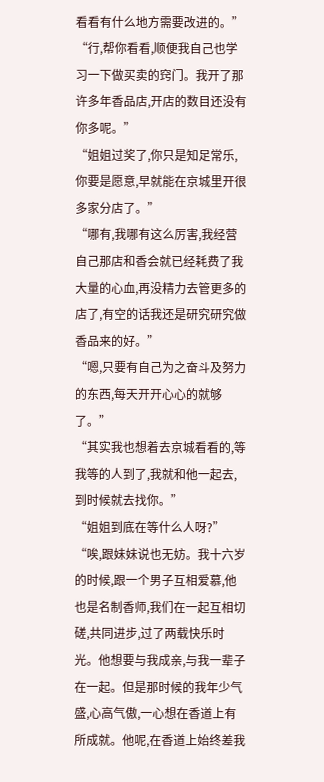看看有什么地方需要改进的。”
“行,帮你看看,顺便我自己也学习一下做买卖的窍门。我开了那许多年香品店,开店的数目还没有你多呢。”
“姐姐过奖了,你只是知足常乐,你要是愿意,早就能在京城里开很多家分店了。”
“哪有,我哪有这么厉害,我经营自己那店和香会就已经耗费了我大量的心血,再没精力去管更多的店了,有空的话我还是研究研究做香品来的好。”
“嗯,只要有自己为之奋斗及努力的东西,每天开开心心的就够了。”
“其实我也想着去京城看看的,等我等的人到了,我就和他一起去,到时候就去找你。”
“姐姐到底在等什么人呀?”
“唉,跟妹妹说也无妨。我十六岁的时候,跟一个男子互相爱慕,他也是名制香师,我们在一起互相切磋,共同进步,过了两载快乐时光。他想要与我成亲,与我一辈子在一起。但是那时候的我年少气盛,心高气傲,一心想在香道上有所成就。他呢,在香道上始终差我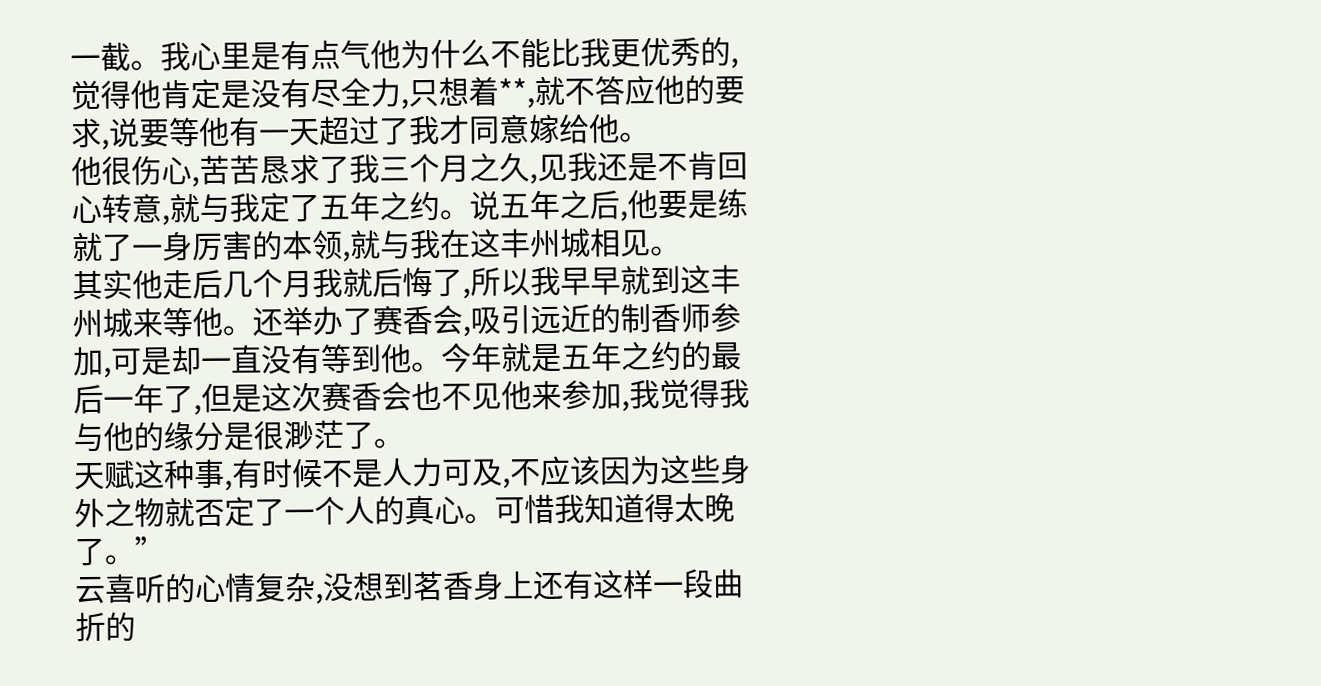一截。我心里是有点气他为什么不能比我更优秀的,觉得他肯定是没有尽全力,只想着**,就不答应他的要求,说要等他有一天超过了我才同意嫁给他。
他很伤心,苦苦恳求了我三个月之久,见我还是不肯回心转意,就与我定了五年之约。说五年之后,他要是练就了一身厉害的本领,就与我在这丰州城相见。
其实他走后几个月我就后悔了,所以我早早就到这丰州城来等他。还举办了赛香会,吸引远近的制香师参加,可是却一直没有等到他。今年就是五年之约的最后一年了,但是这次赛香会也不见他来参加,我觉得我与他的缘分是很渺茫了。
天赋这种事,有时候不是人力可及,不应该因为这些身外之物就否定了一个人的真心。可惜我知道得太晚了。”
云喜听的心情复杂,没想到茗香身上还有这样一段曲折的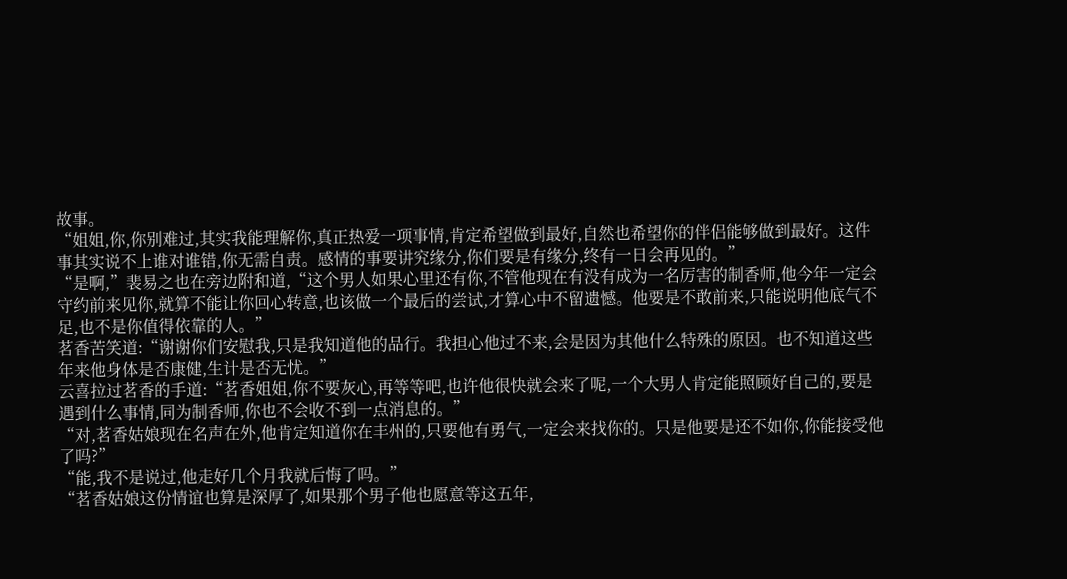故事。
“姐姐,你,你别难过,其实我能理解你,真正热爱一项事情,肯定希望做到最好,自然也希望你的伴侣能够做到最好。这件事其实说不上谁对谁错,你无需自责。感情的事要讲究缘分,你们要是有缘分,终有一日会再见的。”
“是啊,”裴易之也在旁边附和道,“这个男人如果心里还有你,不管他现在有没有成为一名厉害的制香师,他今年一定会守约前来见你,就算不能让你回心转意,也该做一个最后的尝试,才算心中不留遗憾。他要是不敢前来,只能说明他底气不足,也不是你值得依靠的人。”
茗香苦笑道:“谢谢你们安慰我,只是我知道他的品行。我担心他过不来,会是因为其他什么特殊的原因。也不知道这些年来他身体是否康健,生计是否无忧。”
云喜拉过茗香的手道:“茗香姐姐,你不要灰心,再等等吧,也许他很快就会来了呢,一个大男人肯定能照顾好自己的,要是遇到什么事情,同为制香师,你也不会收不到一点消息的。”
“对,茗香姑娘现在名声在外,他肯定知道你在丰州的,只要他有勇气,一定会来找你的。只是他要是还不如你,你能接受他了吗?”
“能,我不是说过,他走好几个月我就后悔了吗。”
“茗香姑娘这份情谊也算是深厚了,如果那个男子他也愿意等这五年,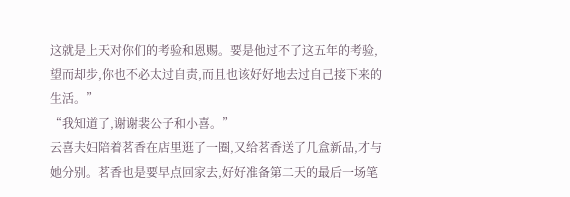这就是上天对你们的考验和恩赐。要是他过不了这五年的考验,望而却步,你也不必太过自责,而且也该好好地去过自己接下来的生活。”
“我知道了,谢谢裴公子和小喜。”
云喜夫妇陪着茗香在店里逛了一圈,又给茗香送了几盒新品,才与她分别。茗香也是要早点回家去,好好准备第二天的最后一场笔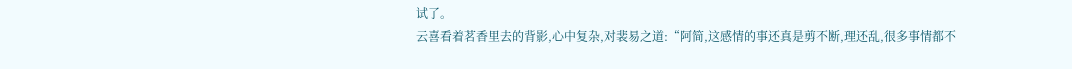试了。
云喜看着茗香里去的背影,心中复杂,对裴易之道:“阿简,这感情的事还真是剪不断,理还乱,很多事情都不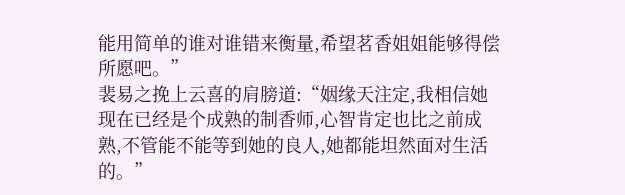能用简单的谁对谁错来衡量,希望茗香姐姐能够得偿所愿吧。”
裴易之挽上云喜的肩膀道:“姻缘天注定,我相信她现在已经是个成熟的制香师,心智肯定也比之前成熟,不管能不能等到她的良人,她都能坦然面对生活的。”